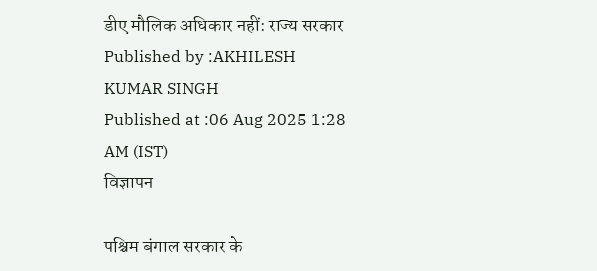डीए मौलिक अधिकार नहीं: राज्य सरकार
Published by :AKHILESH KUMAR SINGH
Published at :06 Aug 2025 1:28 AM (IST)
विज्ञापन

पश्चिम बंगाल सरकार के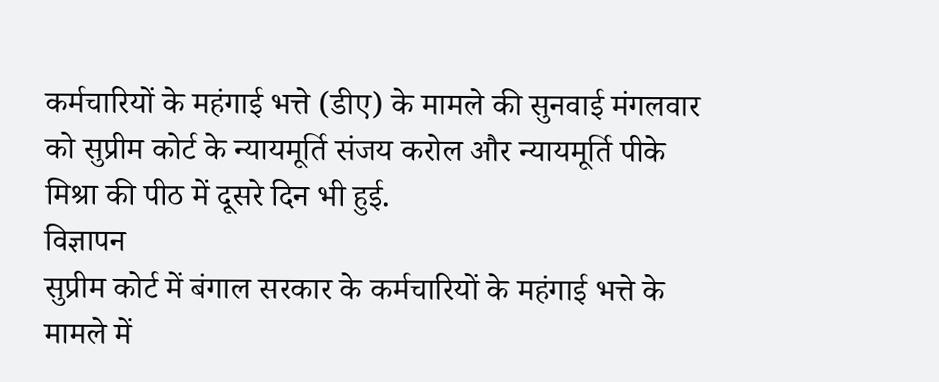कर्मचारियों के महंगाई भत्ते (डीए) के मामले की सुनवाई मंगलवार को सुप्रीम कोर्ट के न्यायमूर्ति संजय करोल और न्यायमूर्ति पीके मिश्रा की पीठ में दूसरे दिन भी हुई.
विज्ञापन
सुप्रीम कोर्ट में बंगाल सरकार के कर्मचारियों के महंगाई भत्ते के मामले में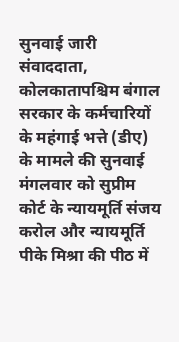सुनवाई जारी
संवाददाता, कोलकातापश्चिम बंगाल सरकार के कर्मचारियों के महंगाई भत्ते (डीए) के मामले की सुनवाई मंगलवार को सुप्रीम कोर्ट के न्यायमूर्ति संजय करोल और न्यायमूर्ति पीके मिश्रा की पीठ में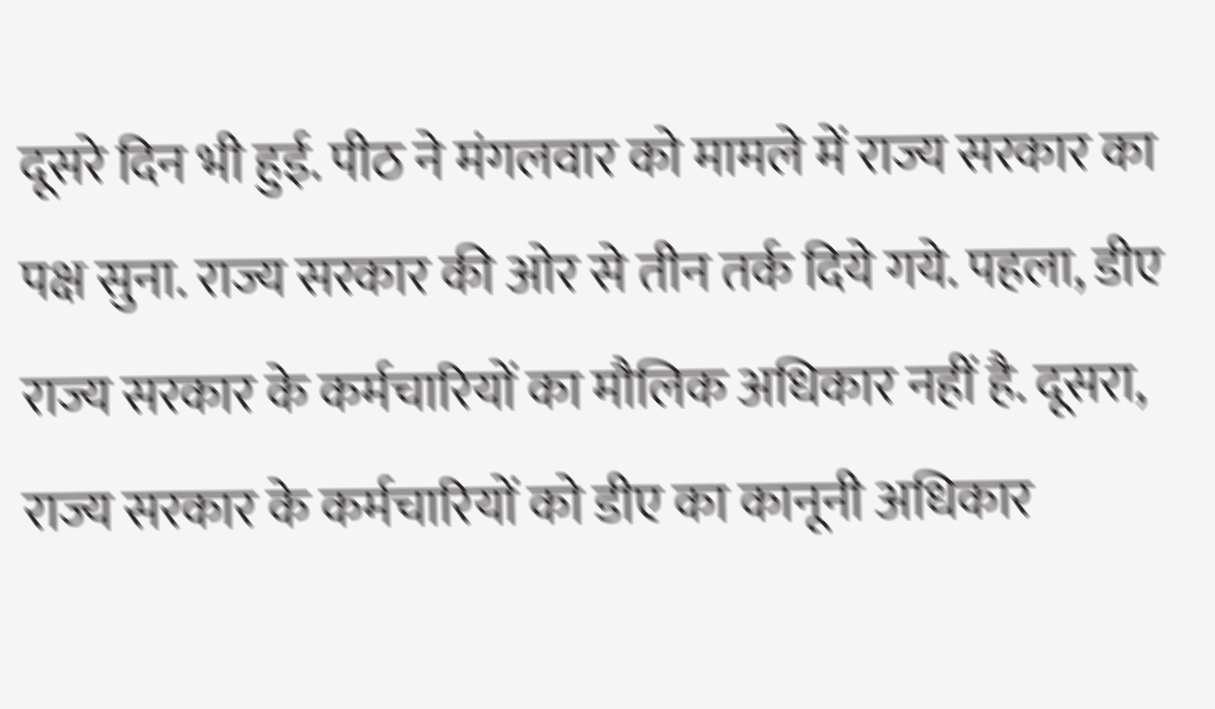दूसरे दिन भी हुई. पीठ ने मंगलवार को मामले में राज्य सरकार का पक्ष सुना. राज्य सरकार की ओर से तीन तर्क दिये गये. पहला, डीए राज्य सरकार के कर्मचारियों का मौलिक अधिकार नहीं है. दूसरा, राज्य सरकार के कर्मचारियों को डीए का कानूनी अधिकार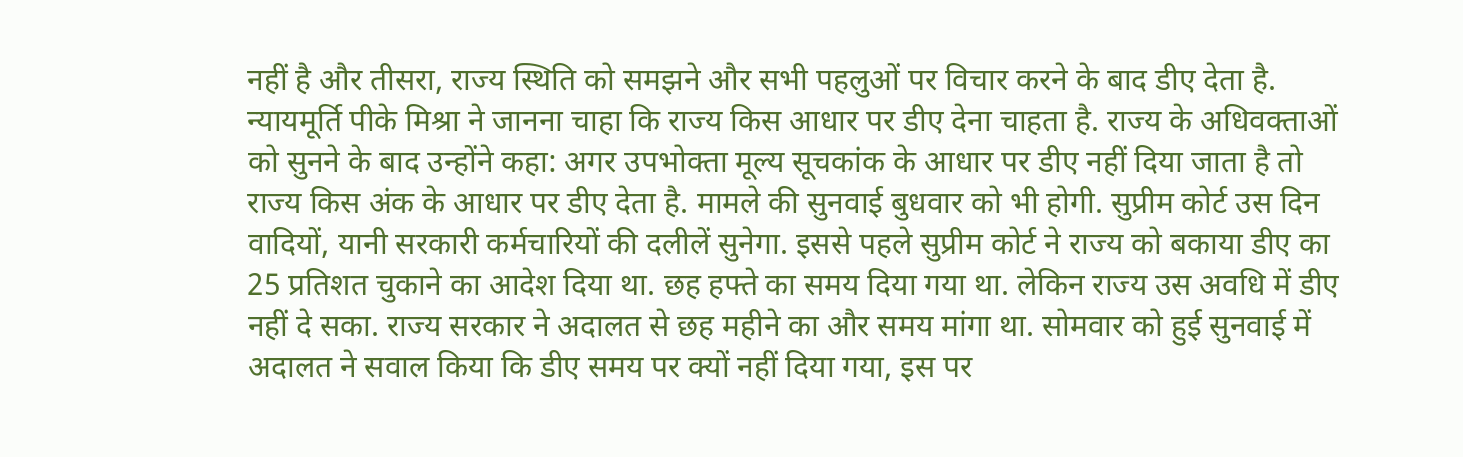नहीं है और तीसरा, राज्य स्थिति को समझने और सभी पहलुओं पर विचार करने के बाद डीए देता है. न्यायमूर्ति पीके मिश्रा ने जानना चाहा कि राज्य किस आधार पर डीए देना चाहता है. राज्य के अधिवक्ताओं को सुनने के बाद उन्होंने कहा: अगर उपभोक्ता मूल्य सूचकांक के आधार पर डीए नहीं दिया जाता है तो राज्य किस अंक के आधार पर डीए देता है. मामले की सुनवाई बुधवार को भी होगी. सुप्रीम कोर्ट उस दिन वादियों, यानी सरकारी कर्मचारियों की दलीलें सुनेगा. इससे पहले सुप्रीम कोर्ट ने राज्य को बकाया डीए का 25 प्रतिशत चुकाने का आदेश दिया था. छह हफ्ते का समय दिया गया था. लेकिन राज्य उस अवधि में डीए नहीं दे सका. राज्य सरकार ने अदालत से छह महीने का और समय मांगा था. सोमवार को हुई सुनवाई में अदालत ने सवाल किया कि डीए समय पर क्यों नहीं दिया गया, इस पर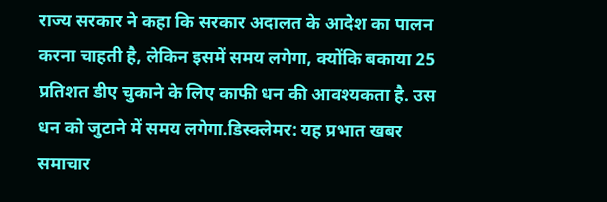राज्य सरकार ने कहा कि सरकार अदालत के आदेश का पालन करना चाहती है, लेकिन इसमें समय लगेगा, क्योंकि बकाया 25 प्रतिशत डीए चुकाने के लिए काफी धन की आवश्यकता है. उस धन को जुटाने में समय लगेगा.डिस्क्लेमर: यह प्रभात खबर समाचार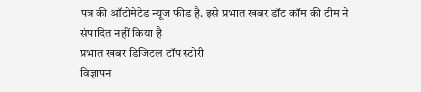पत्र की ऑटोमेटेड न्यूज फीड है. इसे प्रभात खबर डॉट कॉम की टीम ने संपादित नहीं किया है
प्रभात खबर डिजिटल टॉप स्टोरी
विज्ञापन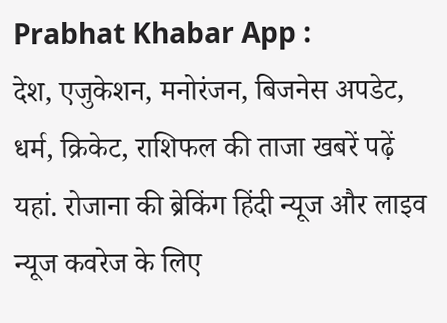Prabhat Khabar App :
देश, एजुकेशन, मनोरंजन, बिजनेस अपडेट, धर्म, क्रिकेट, राशिफल की ताजा खबरें पढ़ें यहां. रोजाना की ब्रेकिंग हिंदी न्यूज और लाइव न्यूज कवरेज के लिए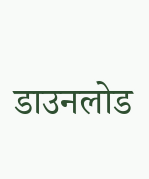डाउनलोड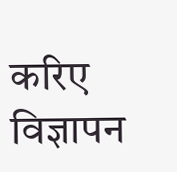करिए
विज्ञापन